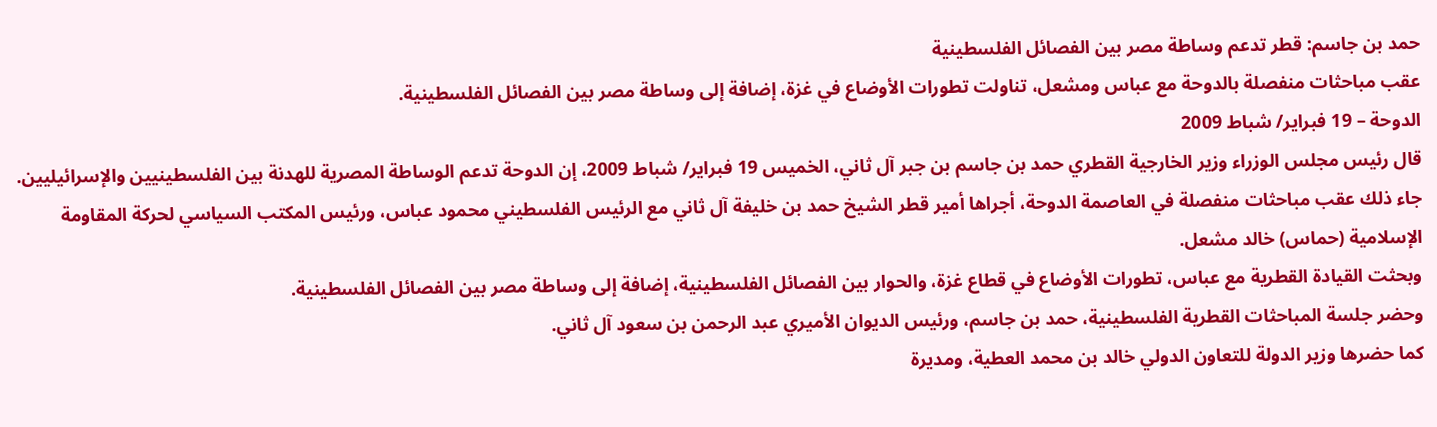حمد بن جاسم: قطر تدعم وساطة مصر بين الفصائل الفلسطينية
عقب مباحثات منفصلة بالدوحة مع عباس ومشعل، تناولت تطورات الأوضاع في غزة، إضافة إلى وساطة مصر بين الفصائل الفلسطينية.
الدوحة – 19 فبراير/ شباط 2009
قال رئيس مجلس الوزراء وزير الخارجية القطري حمد بن جاسم بن جبر آل ثاني، الخميس 19 فبراير/ شباط 2009، إن الدوحة تدعم الوساطة المصرية للهدنة بين الفلسطينيين والإسرائيليين.
جاء ذلك عقب مباحثات منفصلة في العاصمة الدوحة، أجراها أمير قطر الشيخ حمد بن خليفة آل ثاني مع الرئيس الفلسطيني محمود عباس، ورئيس المكتب السياسي لحركة المقاومة الإسلامية (حماس) خالد مشعل.
وبحثت القيادة القطرية مع عباس، تطورات الأوضاع في قطاع غزة، والحوار بين الفصائل الفلسطينية، إضافة إلى وساطة مصر بين الفصائل الفلسطينية.
وحضر جلسة المباحثات القطرية الفلسطينية، حمد بن جاسم، ورئيس الديوان الأميري عبد الرحمن بن سعود آل ثاني.
كما حضرها وزير الدولة للتعاون الدولي خالد بن محمد العطية، ومديرة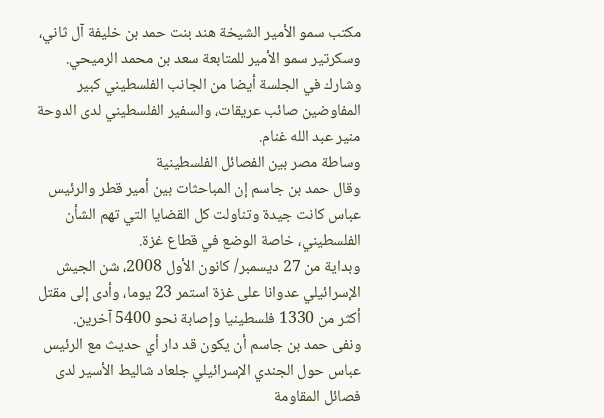مكتب سمو الأمير الشيخة هند بنت حمد بن خليفة آل ثاني، وسكرتير سمو الأمير للمتابعة سعد بن محمد الرميحي.
وشارك في الجلسة أيضا من الجانب الفلسطيني كبير المفاوضين صائب عريقات، والسفير الفلسطيني لدى الدوحة منير عبد الله غنام.
وساطة مصر بين الفصائل الفلسطينية
وقال حمد بن جاسم إن المباحثات بين أمير قطر والرئيس عباس كانت جيدة وتناولت كل القضايا التي تهم الشأن الفلسطيني، خاصة الوضع في قطاع غزة.
وبداية من 27 ديسمبر/ كانون الأول 2008، شن الجيش الإسرائيلي عدوانا على غزة استمر 23 يوما، وأدى إلى مقتل أكثر من 1330 فلسطينيا وإصابة نحو 5400 آخرين.
ونفى حمد بن جاسم أن يكون قد دار أي حديث مع الرئيس عباس حول الجندي الإسرائيلي جلعاد شاليط الأسير لدى فصائل المقاومة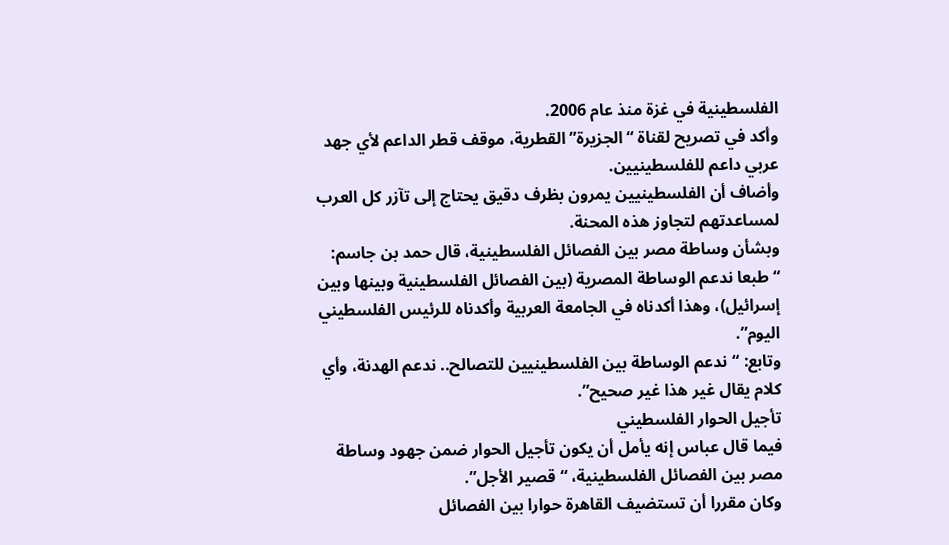الفلسطينية في غزة منذ عام 2006.
وأكد في تصريح لقناة “الجزيرة” القطرية، موقف قطر الداعم لأي جهد عربي داعم للفلسطينيين.
وأضاف أن الفلسطينيين يمرون بظرف دقيق يحتاج إلى تآزر كل العرب لمساعدتهم لتجاوز هذه المحنة.
وبشأن وساطة مصر بين الفصائل الفلسطينية، قال حمد بن جاسم: “طبعا ندعم الوساطة المصرية (بين الفصائل الفلسطينية وبينها وبين إسرائيل)، وهذا أكدناه في الجامعة العربية وأكدناه للرئيس الفلسطيني اليوم”.
وتابع: “ندعم الوساطة بين الفلسطينيين للتصالح.. ندعم الهدنة، وأي كلام يقال غير هذا غير صحيح”.
تأجيل الحوار الفلسطيني
فيما قال عباس إنه يأمل أن يكون تأجيل الحوار ضمن جهود وساطة مصر بين الفصائل الفلسطينية، “قصير الأجل”.
وكان مقررا أن تستضيف القاهرة حوارا بين الفصائل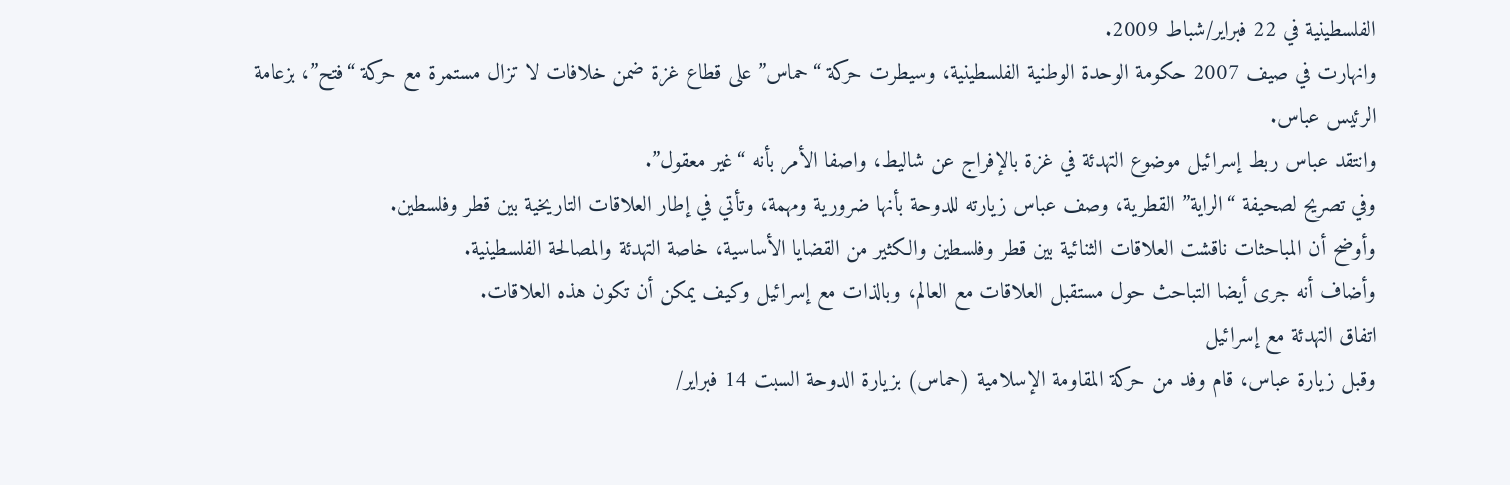الفلسطينية في 22 فبراير/شباط 2009.
وانهارت في صيف 2007 حكومة الوحدة الوطنية الفلسطينية، وسيطرت حركة “حماس” على قطاع غزة ضمن خلافات لا تزال مستمرة مع حركة “فتح”، بزعامة الرئيس عباس.
وانتقد عباس ربط إسرائيل موضوع التهدئة في غزة بالإفراج عن شاليط، واصفا الأمر بأنه “غير معقول”.
وفي تصريح لصحيفة “الراية” القطرية، وصف عباس زيارته للدوحة بأنها ضرورية ومهمة، وتأتي في إطار العلاقات التاريخية بين قطر وفلسطين.
وأوضح أن المباحثات ناقشت العلاقات الثنائية بين قطر وفلسطين والكثير من القضايا الأساسية، خاصة التهدئة والمصالحة الفلسطينية.
وأضاف أنه جرى أيضا التباحث حول مستقبل العلاقات مع العالم، وبالذات مع إسرائيل وكيف يمكن أن تكون هذه العلاقات.
اتفاق التهدئة مع إسرائيل
وقبل زيارة عباس، قام وفد من حركة المقاومة الإسلامية (حماس) بزيارة الدوحة السبت 14 فبراير/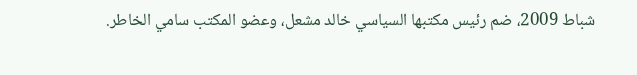شباط 2009، ضم رئيس مكتبها السياسي خالد مشعل، وعضو المكتب سامي الخاطر.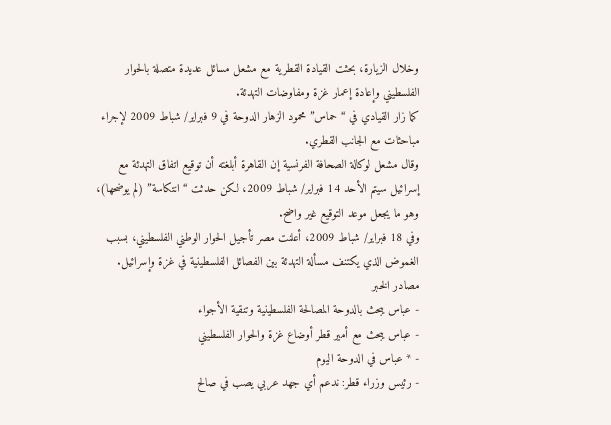وخلال الزيارة، بحثت القيادة القطرية مع مشعل مسائل عديدة متصلة بالحوار الفلسطيني وإعادة إعمار غزة ومفاوضات التهدئة.
كما زار القيادي في “حماس” محمود الزهار الدوحة في 9 فبراير/ شباط 2009 لإجراء مباحثات مع الجانب القطري.
وقال مشعل لوكالة الصحافة الفرنسية إن القاهرة أبلغته أن توقيع اتفاق التهدئة مع إسرائيل سيتم الأحد 14 فبراير/ شباط 2009، لكن حدثت “انتكاسة” (لم يوضحها)، وهو ما يجعل موعد التوقيع غير واضح.
وفي 18 فبراير/ شباط 2009، أعلنت مصر تأجيل الحوار الوطني الفلسطيني، بسبب الغموض الذي يكتنف مسألة التهدئة بين الفصائل الفلسطينية في غزة وإسرائيل.
مصادر الخبر
- عباس يبحث بالدوحة المصالحة الفلسطينية وتنقية الأجواء
- عباس يبحث مع أمير قطر أوضاع غزة والحوار الفلسطيني
- * عباس في الدوحة اليوم
- رئيس وزراء قطر: ندعم أي جهد عربي يصب في صالح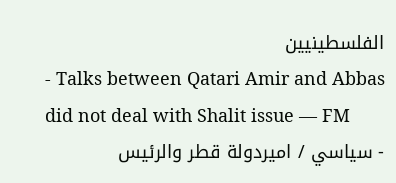الفلسطينيين
- Talks between Qatari Amir and Abbas did not deal with Shalit issue — FM
- سياسي / اميردولة قطر والرئيس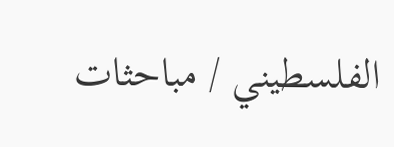الفلسطيني / مباحثات